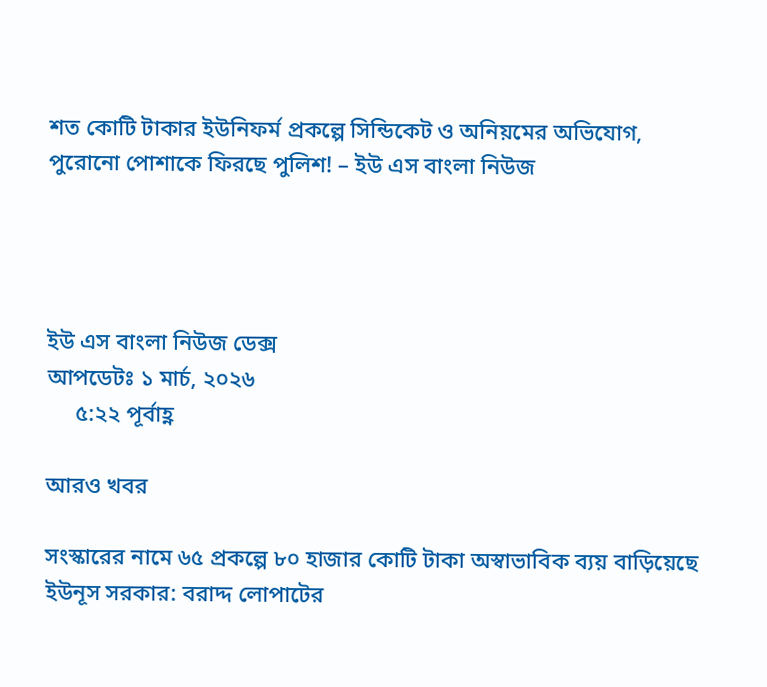শত কোটি টাকার ইউনিফর্ম প্রকল্পে সিন্ডিকেট ও অনিয়মের অভিযোগ, পুরোনো পোশাকে ফিরছে পুলিশ! – ইউ এস বাংলা নিউজ




ইউ এস বাংলা নিউজ ডেক্স
আপডেটঃ ১ মার্চ, ২০২৬
     ৫:২২ পূর্বাহ্ণ

আরও খবর

সংস্কারের নামে ৬৫ প্রকল্পে ৮০ হাজার কোটি টাকা অস্বাভাবিক ব্যয় বাড়িয়েছে ইউনূস সরকার: বরাদ্দ লোপাটের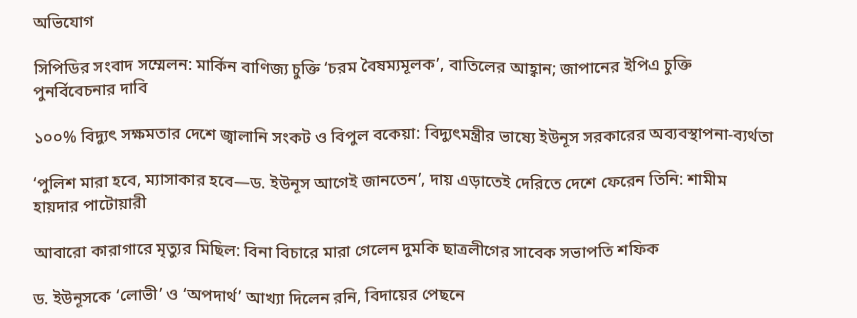অভিযোগ

সিপিডির সংবাদ সম্মেলন: মার্কিন বাণিজ্য চুক্তি ‘চরম বৈষম্যমূলক’, বাতিলের আহ্বান; জাপানের ইপিএ চুক্তি পুনর্বিবেচনার দাবি

১০০% বিদ্যুৎ সক্ষমতার দেশে জ্বালানি সংকট ও বিপুল বকেয়া: বিদ্যুৎমন্ত্রীর ভাষ্যে ইউনূস সরকারের অব্যবস্থাপনা-ব্যর্থতা

‘পুলিশ মারা হবে, ম্যাসাকার হবে—ড. ইউনূস আগেই জানতেন’, দায় এড়াতেই দেরিতে দেশে ফেরেন তিনি: শামীম হায়দার পাটোয়ারী

আবারো কারাগারে মৃত্যুর মিছিল: বিনা বিচারে মারা গেলেন দুমকি ছাত্রলীগের সাবেক সভাপতি শফিক

ড. ইউনূসকে ‘লোভী’ ও ‘অপদার্থ’ আখ্যা দিলেন রনি, বিদায়ের পেছনে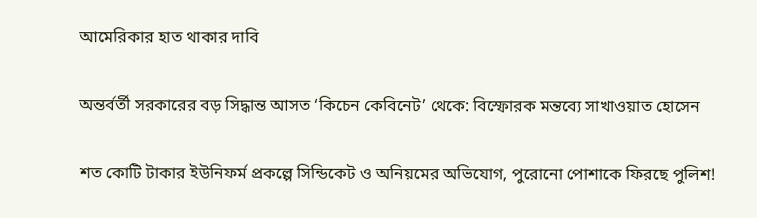আমেরিকার হাত থাকার দাবি

অন্তর্বর্তী সরকারের বড় সিদ্ধান্ত আসত ‘কিচেন কেবিনেট’ থেকে: বিস্ফোরক মন্তব্যে সাখাওয়াত হোসেন

শত কোটি টাকার ইউনিফর্ম প্রকল্পে সিন্ডিকেট ও অনিয়মের অভিযোগ, পুরোনো পোশাকে ফিরছে পুলিশ!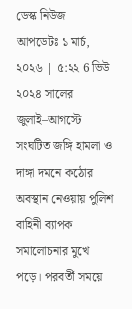ডেস্ক নিউজ
আপডেটঃ ১ মার্চ, ২০২৬ | ৫:২২ 6 ভিউ
২০২৪ সালের জুলাই–আগস্টে সংঘটিত জঙ্গি হামলা ও দাঙ্গা দমনে কঠোর অবস্থান নেওয়ায় পুলিশ বাহিনী ব্যাপক সমালোচনার মুখে পড়ে। পরবর্তী সময়ে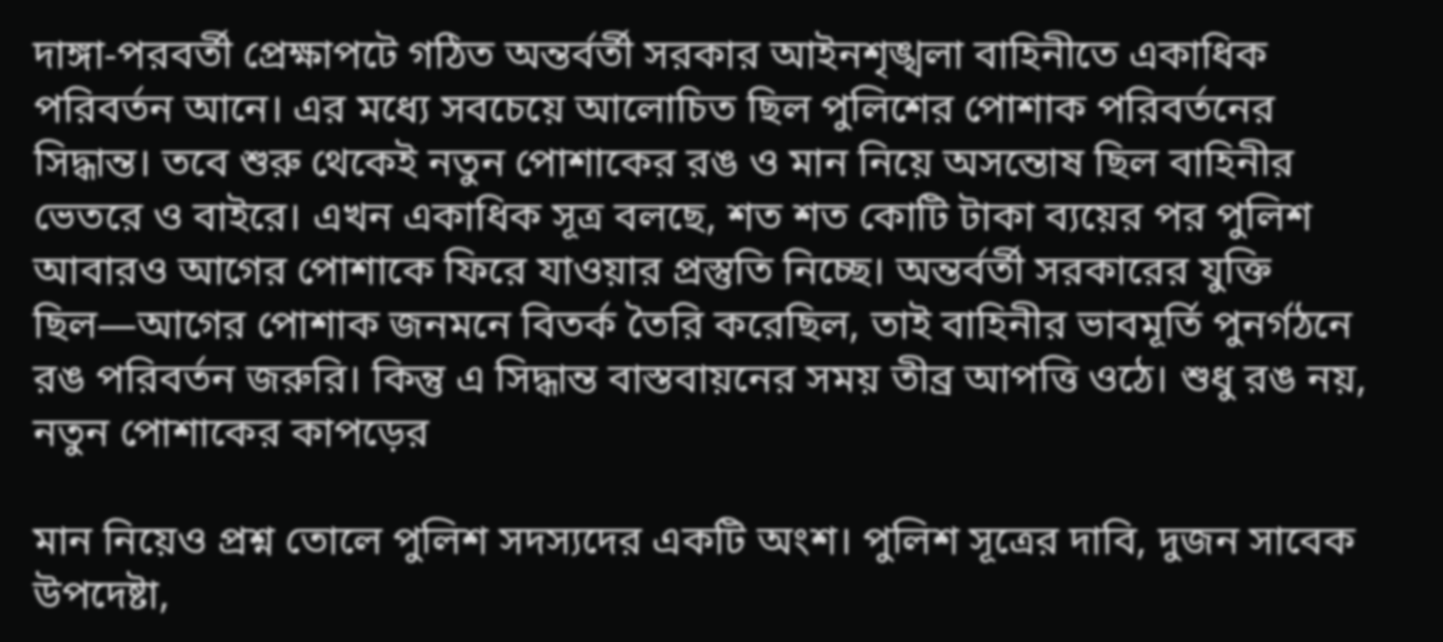দাঙ্গা-পরবর্তী প্রেক্ষাপটে গঠিত অন্তর্বর্তী সরকার আইনশৃঙ্খলা বাহিনীতে একাধিক পরিবর্তন আনে। এর মধ্যে সবচেয়ে আলোচিত ছিল পুলিশের পোশাক পরিবর্তনের সিদ্ধান্ত। তবে শুরু থেকেই নতুন পোশাকের রঙ ও মান নিয়ে অসন্তোষ ছিল বাহিনীর ভেতরে ও বাইরে। এখন একাধিক সূত্র বলছে, শত শত কোটি টাকা ব্যয়ের পর পুলিশ আবারও আগের পোশাকে ফিরে যাওয়ার প্রস্তুতি নিচ্ছে। অন্তর্বর্তী সরকারের যুক্তি ছিল—আগের পোশাক জনমনে বিতর্ক তৈরি করেছিল, তাই বাহিনীর ভাবমূর্তি পুনর্গঠনে রঙ পরিবর্তন জরুরি। কিন্তু এ সিদ্ধান্ত বাস্তবায়নের সময় তীব্র আপত্তি ওঠে। শুধু রঙ নয়, নতুন পোশাকের কাপড়ের

মান নিয়েও প্রশ্ন তোলে পুলিশ সদস্যদের একটি অংশ। পুলিশ সূত্রের দাবি, দুজন সাবেক উপদেষ্টা,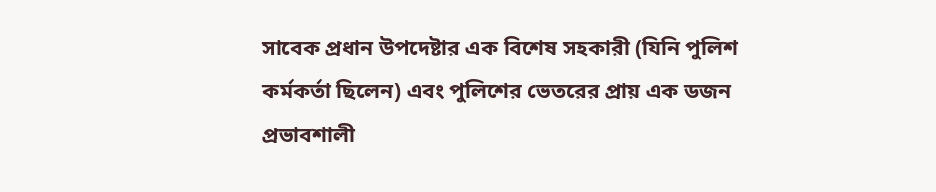সাবেক প্রধান উপদেষ্টার এক বিশেষ সহকারী (যিনি পুলিশ কর্মকর্তা ছিলেন) এবং পুলিশের ভেতরের প্রায় এক ডজন প্রভাবশালী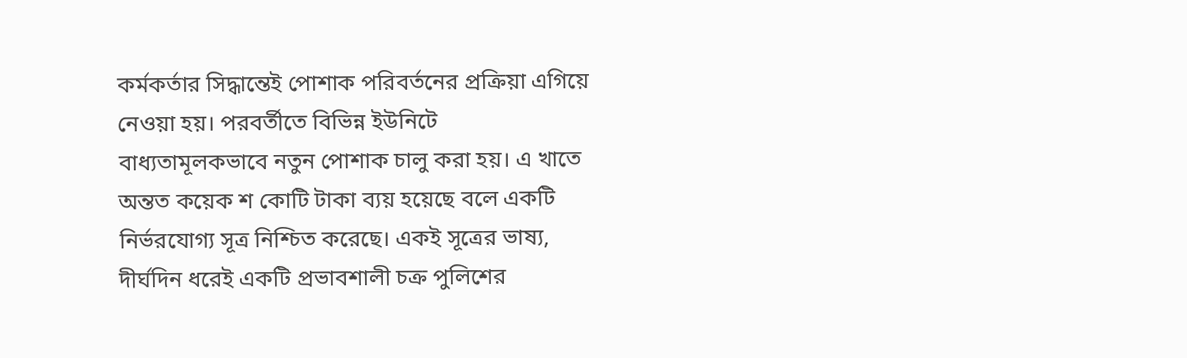কর্মকর্তার সিদ্ধান্তেই পোশাক পরিবর্তনের প্রক্রিয়া এগিয়ে নেওয়া হয়। পরবর্তীতে বিভিন্ন ইউনিটে বাধ্যতামূলকভাবে নতুন পোশাক চালু করা হয়। এ খাতে অন্তত কয়েক শ কোটি টাকা ব্যয় হয়েছে বলে একটি নির্ভরযোগ্য সূত্র নিশ্চিত করেছে। একই সূত্রের ভাষ্য, দীর্ঘদিন ধরেই একটি প্রভাবশালী চক্র পুলিশের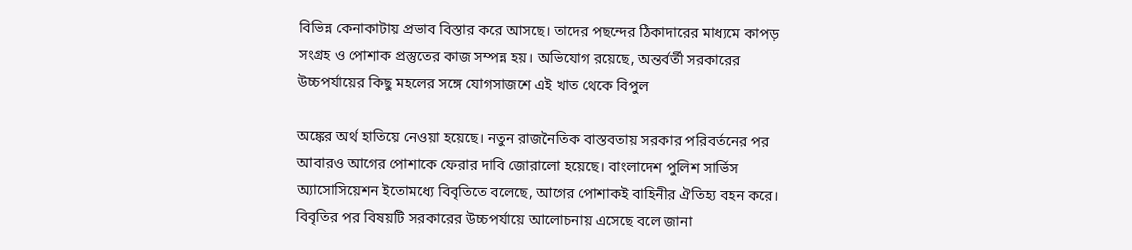বিভিন্ন কেনাকাটায় প্রভাব বিস্তার করে আসছে। তাদের পছন্দের ঠিকাদারের মাধ্যমে কাপড় সংগ্রহ ও পোশাক প্রস্তুতের কাজ সম্পন্ন হয়। অভিযোগ রয়েছে, অন্তর্বর্তী সরকারের উচ্চপর্যায়ের কিছু মহলের সঙ্গে যোগসাজশে এই খাত থেকে বিপুল

অঙ্কের অর্থ হাতিয়ে নেওয়া হয়েছে। নতুন রাজনৈতিক বাস্তবতায় সরকার পরিবর্তনের পর আবারও আগের পোশাকে ফেরার দাবি জোরালো হয়েছে। বাংলাদেশ পুলিশ সার্ভিস অ্যাসোসিয়েশন ইতোমধ্যে বিবৃতিতে বলেছে, আগের পোশাকই বাহিনীর ঐতিহ্য বহন করে। বিবৃতির পর বিষয়টি সরকারের উচ্চপর্যায়ে আলোচনায় এসেছে বলে জানা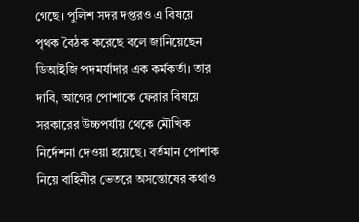গেছে। পুলিশ সদর দপ্তরও এ বিষয়ে পৃথক বৈঠক করেছে বলে জানিয়েছেন ডিআইজি পদমর্যাদার এক কর্মকর্তা। তার দাবি, আগের পোশাকে ফেরার বিষয়ে সরকারের উচ্চপর্যায় থেকে মৌখিক নির্দেশনা দেওয়া হয়েছে। বর্তমান পোশাক নিয়ে বাহিনীর ভেতরে অসন্তোষের কথাও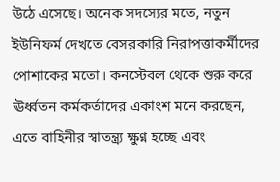উঠে এসেছে। অনেক সদস্যের মতে, নতুন ইউনিফর্ম দেখতে বেসরকারি নিরাপত্তাকর্মীদের পোশাকের মতো। কনস্টেবল থেকে শুরু করে ঊর্ধ্বতন কর্মকর্তাদের একাংশ মনে করছেন, এতে বাহিনীর স্বাতন্ত্র্য ক্ষুণ্ন হচ্ছে এবং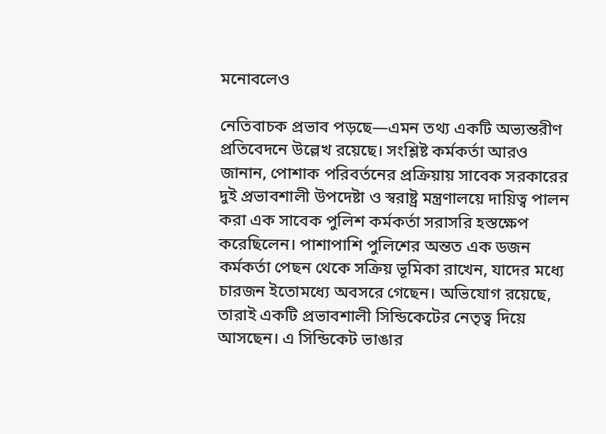মনোবলেও

নেতিবাচক প্রভাব পড়ছে—এমন তথ্য একটি অভ্যন্তরীণ প্রতিবেদনে উল্লেখ রয়েছে। সংশ্লিষ্ট কর্মকর্তা আরও জানান, পোশাক পরিবর্তনের প্রক্রিয়ায় সাবেক সরকারের দুই প্রভাবশালী উপদেষ্টা ও স্বরাষ্ট্র মন্ত্রণালয়ে দায়িত্ব পালন করা এক সাবেক পুলিশ কর্মকর্তা সরাসরি হস্তক্ষেপ করেছিলেন। পাশাপাশি পুলিশের অন্তত এক ডজন কর্মকর্তা পেছন থেকে সক্রিয় ভূমিকা রাখেন, যাদের মধ্যে চারজন ইতোমধ্যে অবসরে গেছেন। অভিযোগ রয়েছে, তারাই একটি প্রভাবশালী সিন্ডিকেটের নেতৃত্ব দিয়ে আসছেন। এ সিন্ডিকেট ভাঙার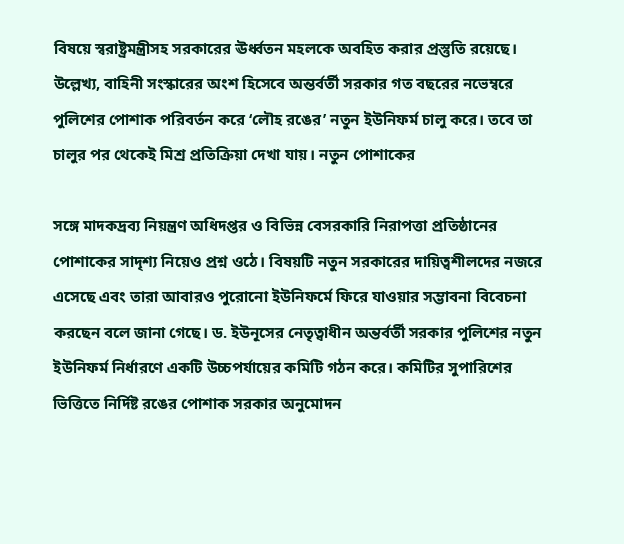বিষয়ে স্বরাষ্ট্রমন্ত্রীসহ সরকারের ঊর্ধ্বতন মহলকে অবহিত করার প্রস্তুতি রয়েছে। উল্লেখ্য, বাহিনী সংস্কারের অংশ হিসেবে অন্তর্বর্তী সরকার গত বছরের নভেম্বরে পুলিশের পোশাক পরিবর্তন করে ‘লৌহ রঙের’ নতুন ইউনিফর্ম চালু করে। তবে তা চালুর পর থেকেই মিশ্র প্রতিক্রিয়া দেখা যায়। নতুন পোশাকের

সঙ্গে মাদকদ্রব্য নিয়ন্ত্রণ অধিদপ্তর ও বিভিন্ন বেসরকারি নিরাপত্তা প্রতিষ্ঠানের পোশাকের সাদৃশ্য নিয়েও প্রশ্ন ওঠে। বিষয়টি নতুন সরকারের দায়িত্বশীলদের নজরে এসেছে এবং তারা আবারও পুরোনো ইউনিফর্মে ফিরে যাওয়ার সম্ভাবনা বিবেচনা করছেন বলে জানা গেছে। ড. ইউনূসের নেতৃত্বাধীন অন্তর্বর্তী সরকার পুলিশের নতুন ইউনিফর্ম নির্ধারণে একটি উচ্চপর্যায়ের কমিটি গঠন করে। কমিটির সুপারিশের ভিত্তিতে নির্দিষ্ট রঙের পোশাক সরকার অনুমোদন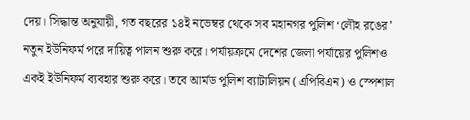দেয়। সিদ্ধান্ত অনুযায়ী, গত বছরের ১৪ই নভেম্বর থেকে সব মহানগর পুলিশ ‘লৌহ রঙের’ নতুন ইউনিফর্ম পরে দায়িত্ব পালন শুরু করে। পর্যায়ক্রমে দেশের জেলা পর্যায়ের পুলিশও একই ইউনিফর্ম ব্যবহার শুরু করে। তবে আর্মড পুলিশ ব্যাটালিয়ন (এপিবিএন) ও স্পেশাল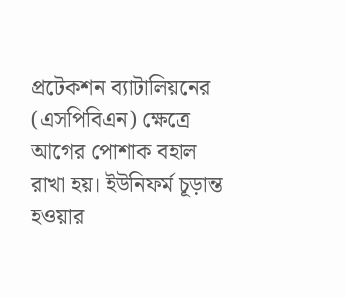প্রটেকশন ব্যাটালিয়নের (এসপিবিএন) ক্ষেত্রে আগের পোশাক বহাল রাখা হয়। ইউনিফর্ম চূড়ান্ত হওয়ার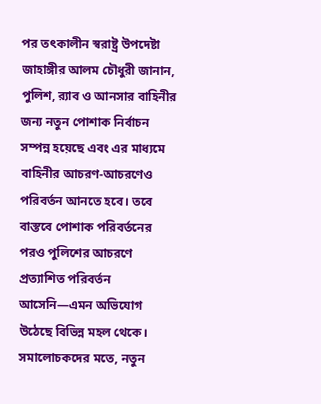পর তৎকালীন স্বরাষ্ট্র উপদেষ্টা জাহাঙ্গীর আলম চৌধুরী জানান, পুলিশ, র‌্যাব ও আনসার বাহিনীর জন্য নতুন পোশাক নির্বাচন সম্পন্ন হয়েছে এবং এর মাধ্যমে বাহিনীর আচরণ-আচরণেও পরিবর্তন আনতে হবে। তবে বাস্তবে পোশাক পরিবর্তনের পরও পুলিশের আচরণে প্রত্যাশিত পরিবর্তন আসেনি—এমন অভিযোগ উঠেছে বিভিন্ন মহল থেকে। সমালোচকদের মতে, নতুন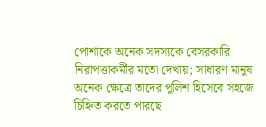পোশাকে অনেক সদস্যকে বেসরকারি নিরাপত্তাকর্মীর মতো দেখায়; সাধারণ মানুষ অনেক ক্ষেত্রে তাদের পুলিশ হিসেবে সহজে চিহ্নিত করতে পারছে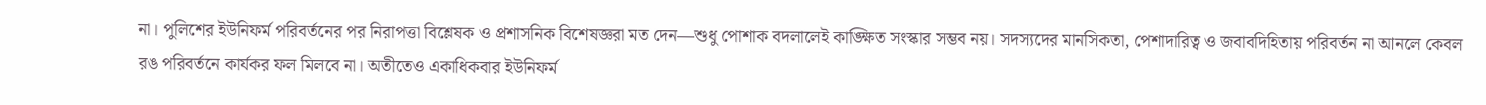না। পুলিশের ইউনিফর্ম পরিবর্তনের পর নিরাপত্তা বিশ্লেষক ও প্রশাসনিক বিশেষজ্ঞরা মত দেন—শুধু পোশাক বদলালেই কাঙ্ক্ষিত সংস্কার সম্ভব নয়। সদস্যদের মানসিকতা, পেশাদারিত্ব ও জবাবদিহিতায় পরিবর্তন না আনলে কেবল রঙ পরিবর্তনে কার্যকর ফল মিলবে না। অতীতেও একাধিকবার ইউনিফর্ম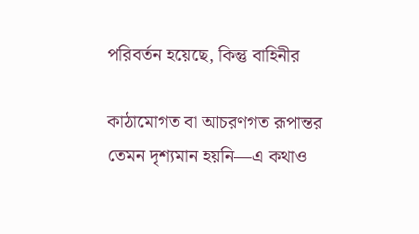পরিবর্তন হয়েছে, কিন্তু বাহিনীর

কাঠামোগত বা আচরণগত রূপান্তর তেমন দৃশ্যমান হয়নি—এ কথাও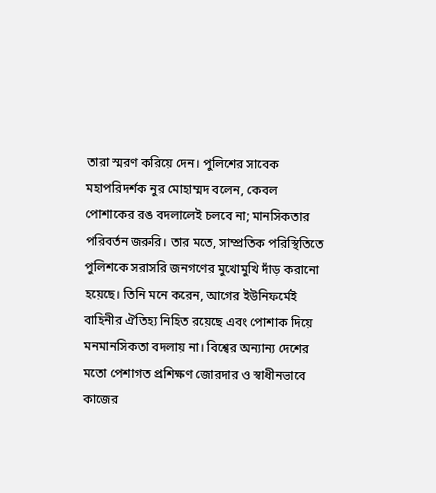তারা স্মরণ করিয়ে দেন। পুলিশের সাবেক মহাপরিদর্শক নুর মোহাম্মদ বলেন, কেবল পোশাকের রঙ বদলালেই চলবে না; মানসিকতার পরিবর্তন জরুরি। তার মতে, সাম্প্রতিক পরিস্থিতিতে পুলিশকে সরাসরি জনগণের মুখোমুখি দাঁড় করানো হয়েছে। তিনি মনে করেন, আগের ইউনিফর্মেই বাহিনীর ঐতিহ্য নিহিত রয়েছে এবং পোশাক দিয়ে মনমানসিকতা বদলায় না। বিশ্বের অন্যান্য দেশের মতো পেশাগত প্রশিক্ষণ জোরদার ও স্বাধীনভাবে কাজের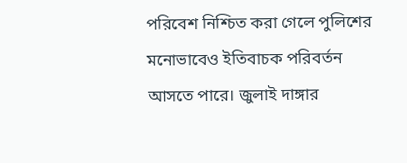পরিবেশ নিশ্চিত করা গেলে পুলিশের মনোভাবেও ইতিবাচক পরিবর্তন আসতে পারে। জুলাই দাঙ্গার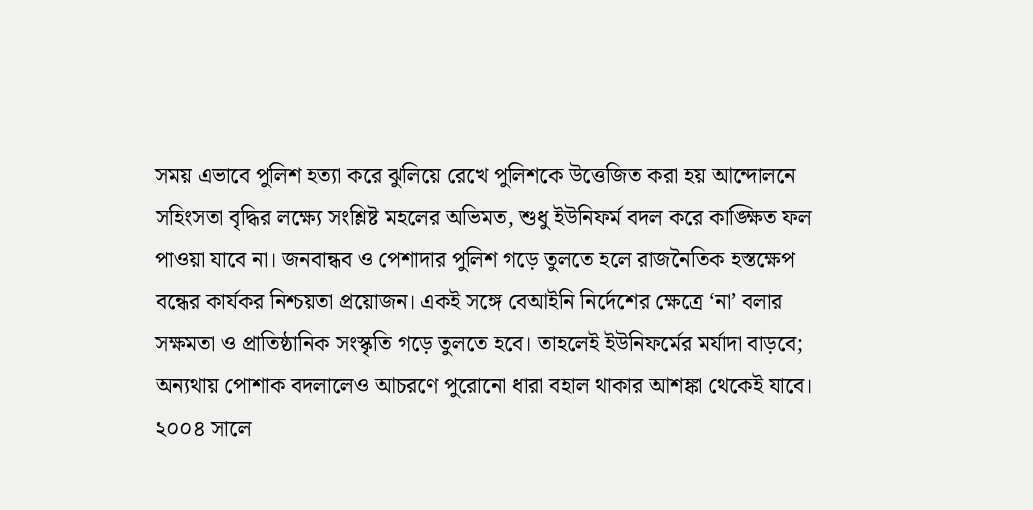সময় এভাবে পুলিশ হত্যা করে ঝুলিয়ে রেখে পুলিশকে উত্তেজিত করা হয় আন্দোলনে সহিংসতা বৃদ্ধির লক্ষ্যে সংশ্লিষ্ট মহলের অভিমত, শুধু ইউনিফর্ম বদল করে কাঙ্ক্ষিত ফল পাওয়া যাবে না। জনবান্ধব ও পেশাদার পুলিশ গড়ে তুলতে হলে রাজনৈতিক হস্তক্ষেপ বন্ধের কার্যকর নিশ্চয়তা প্রয়োজন। একই সঙ্গে বেআইনি নির্দেশের ক্ষেত্রে ‘না’ বলার সক্ষমতা ও প্রাতিষ্ঠানিক সংস্কৃতি গড়ে তুলতে হবে। তাহলেই ইউনিফর্মের মর্যাদা বাড়বে; অন্যথায় পোশাক বদলালেও আচরণে পুরোনো ধারা বহাল থাকার আশঙ্কা থেকেই যাবে। ২০০৪ সালে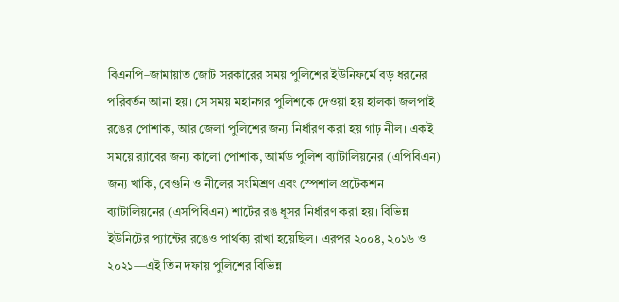বিএনপি–জামায়াত জোট সরকারের সময় পুলিশের ইউনিফর্মে বড় ধরনের পরিবর্তন আনা হয়। সে সময় মহানগর পুলিশকে দেওয়া হয় হালকা জলপাই রঙের পোশাক, আর জেলা পুলিশের জন্য নির্ধারণ করা হয় গাঢ় নীল। একই সময়ে র‌্যাবের জন্য কালো পোশাক, আর্মড পুলিশ ব্যাটালিয়নের (এপিবিএন) জন্য খাকি, বেগুনি ও নীলের সংমিশ্রণ এবং স্পেশাল প্রটেকশন ব্যাটালিয়নের (এসপিবিএন) শার্টের রঙ ধূসর নির্ধারণ করা হয়। বিভিন্ন ইউনিটের প্যান্টের রঙেও পার্থক্য রাখা হয়েছিল। এরপর ২০০৪, ২০১৬ ও ২০২১—এই তিন দফায় পুলিশের বিভিন্ন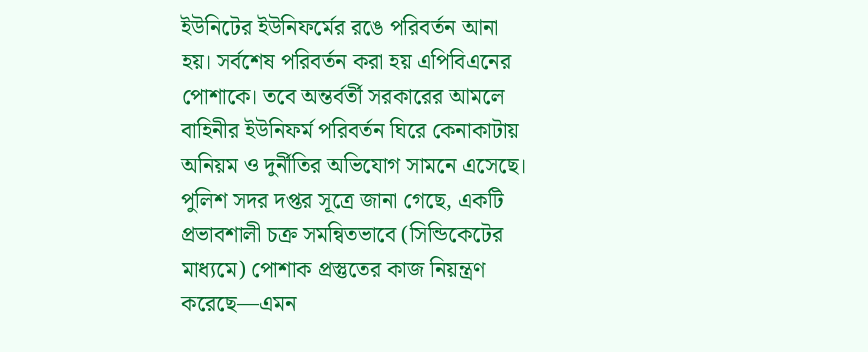ইউনিটের ইউনিফর্মের রঙে পরিবর্তন আনা হয়। সর্বশেষ পরিবর্তন করা হয় এপিবিএনের পোশাকে। তবে অন্তর্বর্তী সরকারের আমলে বাহিনীর ইউনিফর্ম পরিবর্তন ঘিরে কেনাকাটায় অনিয়ম ও দুর্নীতির অভিযোগ সামনে এসেছে। পুলিশ সদর দপ্তর সূত্রে জানা গেছে, একটি প্রভাবশালী চক্র সমন্বিতভাবে (সিন্ডিকেটের মাধ্যমে) পোশাক প্রস্তুতের কাজ নিয়ন্ত্রণ করেছে—এমন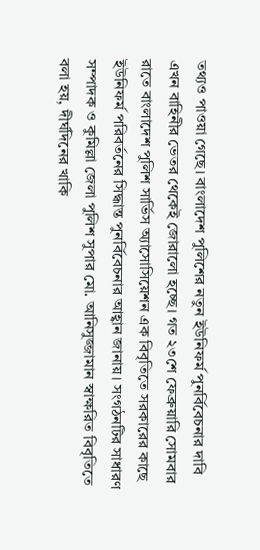তথ্যও পাওয়া গেছে। বাংলাদেশ পুলিশের নতুন ইউনিফর্ম পুনর্বিবেচনার দাবি এখন বাহিনীর ভেতর থেকেই জোরালো হচ্ছে। গত ২৩শে ফেব্রুয়ারি সোমবার রাতে বাংলাদেশ পুলিশ সার্ভিস অ্যাসোসিয়েশন এক বিবৃতিতে সরকারের কাছে ইউনিফর্ম পরিবর্তনের সিদ্ধান্ত পুনর্বিবেচনার আহ্বান জানায়। সংগঠনটির সাধারণ সম্পাদক ও কুমিল্লা জেলা পুলিশ সুপার মো. আনিসুজ্জামান স্বাক্ষরিত বিবৃতিতে বলা হয়, দীর্ঘদিনের খাকি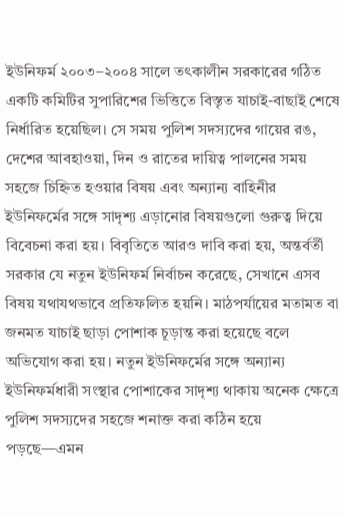ইউনিফর্ম ২০০৩–২০০৪ সালে তৎকালীন সরকারের গঠিত একটি কমিটির সুপারিশের ভিত্তিতে বিস্তৃত যাচাই-বাছাই শেষে নির্ধারিত হয়েছিল। সে সময় পুলিশ সদস্যদের গায়ের রঙ, দেশের আবহাওয়া, দিন ও রাতের দায়িত্ব পালনের সময় সহজে চিহ্নিত হওয়ার বিষয় এবং অন্যান্য বাহিনীর ইউনিফর্মের সঙ্গে সাদৃশ্য এড়ানোর বিষয়গুলো গুরুত্ব দিয়ে বিবেচনা করা হয়। বিবৃতিতে আরও দাবি করা হয়, অন্তর্বর্তী সরকার যে নতুন ইউনিফর্ম নির্বাচন করেছে, সেখানে এসব বিষয় যথাযথভাবে প্রতিফলিত হয়নি। মাঠপর্যায়ের মতামত বা জনমত যাচাই ছাড়া পোশাক চূড়ান্ত করা হয়েছে বলে অভিযোগ করা হয়। নতুন ইউনিফর্মের সঙ্গে অন্যান্য ইউনিফর্মধারী সংস্থার পোশাকের সাদৃশ্য থাকায় অনেক ক্ষেত্রে পুলিশ সদস্যদের সহজে শনাক্ত করা কঠিন হয়ে পড়ছে—এমন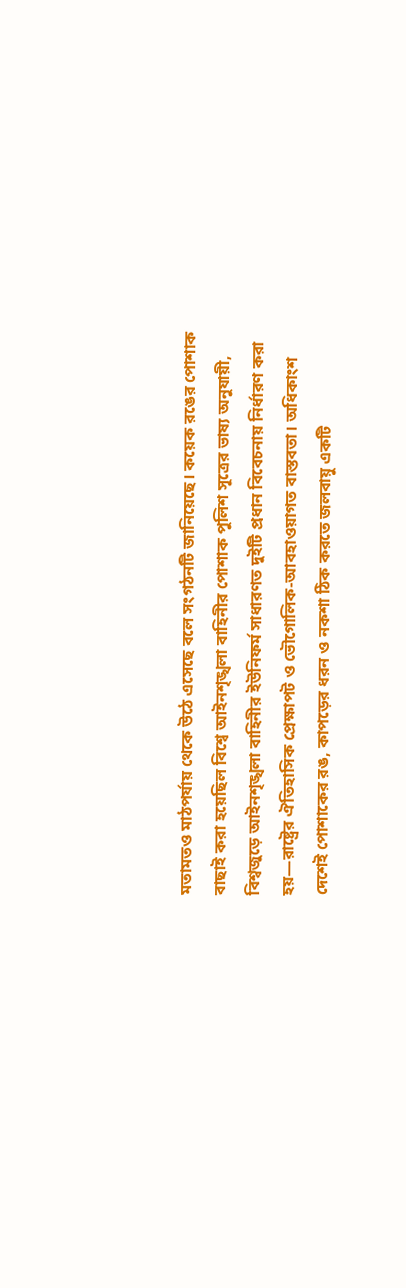মতামতও মাঠপর্যায় থেকে উঠে এসেছে বলে সংগঠনটি জানিয়েছে। কয়েক রঙের পোশাক বাছাই করা হয়েছিল বিশ্বে আইনশৃঙ্খলা বাহিনীর পোশাক পুলিশ সূত্রের ভাষ্য অনুযায়ী, বিশ্বজুড়ে আইনশৃঙ্খলা বাহিনীর ইউনিফর্ম সাধারণত দুইটি প্রধান বিবেচনায় নির্ধারণ করা হয়—রাষ্ট্রের ঐতিহাসিক প্রেক্ষাপট ও ভৌগোলিক-আবহাওয়াগত বাস্তবতা। অধিকাংশ দেশেই পোশাকের রঙ, কাপড়ের ধরন ও নকশা ঠিক করতে জলবায়ু একটি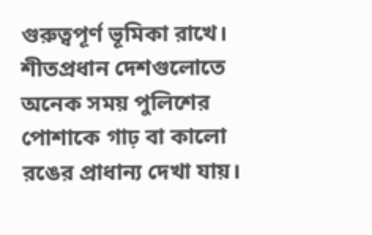গুরুত্বপূর্ণ ভূমিকা রাখে। শীতপ্রধান দেশগুলোতে অনেক সময় পুলিশের পোশাকে গাঢ় বা কালো রঙের প্রাধান্য দেখা যায়।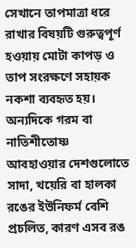সেখানে তাপমাত্রা ধরে রাখার বিষয়টি গুরুত্বপূর্ণ হওয়ায় মোটা কাপড় ও তাপ সংরক্ষণে সহায়ক নকশা ব্যবহৃত হয়। অন্যদিকে গরম বা নাতিশীতোষ্ণ আবহাওয়ার দেশগুলোতে সাদা, খয়েরি বা হালকা রঙের ইউনিফর্ম বেশি প্রচলিত, কারণ এসব রঙ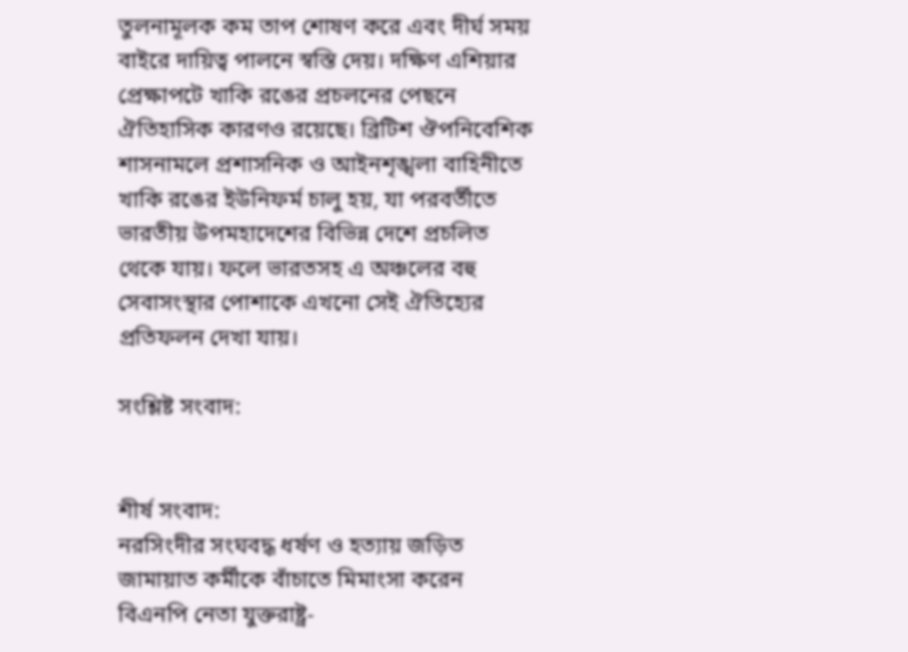তুলনামূলক কম তাপ শোষণ করে এবং দীর্ঘ সময় বাইরে দায়িত্ব পালনে স্বস্তি দেয়। দক্ষিণ এশিয়ার প্রেক্ষাপটে খাকি রঙের প্রচলনের পেছনে ঐতিহাসিক কারণও রয়েছে। ব্রিটিশ ঔপনিবেশিক শাসনামলে প্রশাসনিক ও আইনশৃঙ্খলা বাহিনীতে খাকি রঙের ইউনিফর্ম চালু হয়, যা পরবর্তীতে ভারতীয় উপমহাদেশের বিভিন্ন দেশে প্রচলিত থেকে যায়। ফলে ভারতসহ এ অঞ্চলের বহু সেবাসংস্থার পোশাকে এখনো সেই ঐতিহ্যের প্রতিফলন দেখা যায়।

সংশ্লিষ্ট সংবাদ:


শীর্ষ সংবাদ:
নরসিংদীর সংঘবদ্ধ ধর্ষণ ও হত্যায় জড়িত জামায়াত কর্মীকে বাঁচাতে মিমাংসা করেন বিএনপি নেতা যুক্তরাষ্ট্র-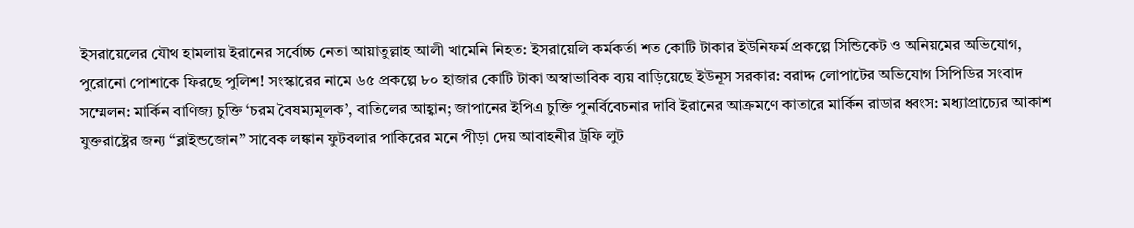ইসরায়েলের যৌথ হামলায় ইরানের সর্বোচ্চ নেতা আয়াতুল্লাহ আলী খামেনি নিহত: ইসরায়েলি কর্মকর্তা শত কোটি টাকার ইউনিফর্ম প্রকল্পে সিন্ডিকেট ও অনিয়মের অভিযোগ, পুরোনো পোশাকে ফিরছে পুলিশ! সংস্কারের নামে ৬৫ প্রকল্পে ৮০ হাজার কোটি টাকা অস্বাভাবিক ব্যয় বাড়িয়েছে ইউনূস সরকার: বরাদ্দ লোপাটের অভিযোগ সিপিডির সংবাদ সম্মেলন: মার্কিন বাণিজ্য চুক্তি ‘চরম বৈষম্যমূলক’, বাতিলের আহ্বান; জাপানের ইপিএ চুক্তি পুনর্বিবেচনার দাবি ইরানের আক্রমণে কাতারে মার্কিন রাডার ধ্বংস: মধ্যাপ্রাচ্যের আকাশ যুক্তরাষ্ট্রের জন্য “ব্লাইন্ডজোন” সাবেক লঙ্কান ফুটবলার পাকিরের মনে পীড়া দেয় আবাহনীর ট্রফি লুট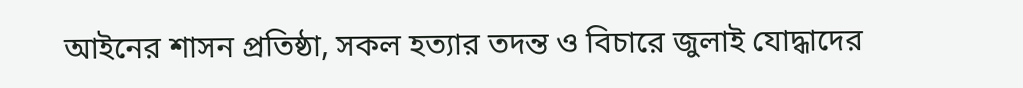আইনের শাসন প্রতিষ্ঠা, সকল হত্যার তদন্ত ও বিচারে জুলাই যোদ্ধাদের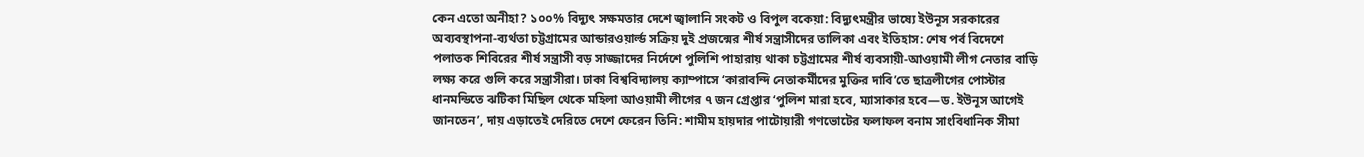কেন এতো অনীহা? ১০০% বিদ্যুৎ সক্ষমতার দেশে জ্বালানি সংকট ও বিপুল বকেয়া: বিদ্যুৎমন্ত্রীর ভাষ্যে ইউনূস সরকারের অব্যবস্থাপনা-ব্যর্থতা চট্টগ্রামের আন্ডারওয়ার্ল্ড সক্রিয় দুই প্রজন্মের শীর্ষ সন্ত্রাসীদের তালিকা এবং ইতিহাস: শেষ পর্ব বিদেশে পলাতক শিবিরের শীর্ষ সন্ত্রাসী বড় সাজ্জাদের নির্দেশে পুলিশি পাহারায় থাকা চট্টগ্রামের শীর্ষ ব্যবসায়ী-আওয়ামী লীগ নেতার বাড়ি লক্ষ্য করে গুলি করে সন্ত্রাসীরা। ঢাকা বিশ্ববিদ্যালয় ক্যাম্পাসে ‘কারাবন্দি নেতাকর্মীদের মুক্তির দাবি’তে ছাত্রলীগের পোস্টার ধানমন্ডিতে ঝটিকা মিছিল থেকে মহিলা আওয়ামী লীগের ৭ জন গ্রেপ্তার ‘পুলিশ মারা হবে, ম্যাসাকার হবে—ড. ইউনূস আগেই জানতেন’, দায় এড়াতেই দেরিতে দেশে ফেরেন তিনি: শামীম হায়দার পাটোয়ারী গণভোটের ফলাফল বনাম সাংবিধানিক সীমা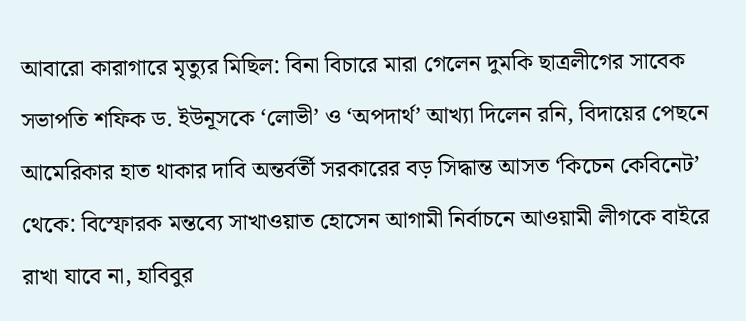আবারো কারাগারে মৃত্যুর মিছিল: বিনা বিচারে মারা গেলেন দুমকি ছাত্রলীগের সাবেক সভাপতি শফিক ড. ইউনূসকে ‘লোভী’ ও ‘অপদার্থ’ আখ্যা দিলেন রনি, বিদায়ের পেছনে আমেরিকার হাত থাকার দাবি অন্তর্বর্তী সরকারের বড় সিদ্ধান্ত আসত ‘কিচেন কেবিনেট’ থেকে: বিস্ফোরক মন্তব্যে সাখাওয়াত হোসেন আগামী নির্বাচনে আওয়ামী লীগকে বাইরে রাখা যাবে না, হাবিবুর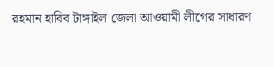রহমান হাবিব টাঙ্গাইল জেলা আওয়ামী লীগের সাধারণ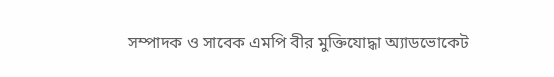সম্পাদক ও সাবেক এমপি বীর মুক্তিযোদ্ধা অ্যাডভোকেট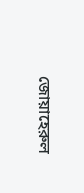জোয়াহেরুল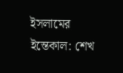ইসলামের ইন্তেকাল: শেখ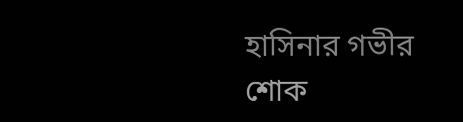হাসিনার গভীর শোক